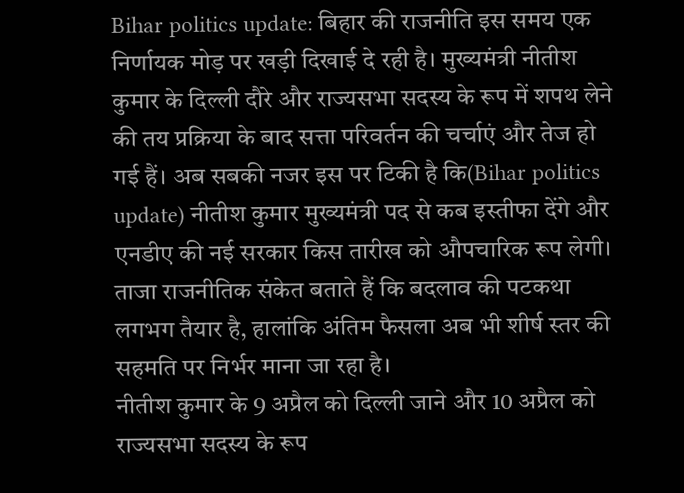Bihar politics update: बिहार की राजनीति इस समय एक निर्णायक मोड़ पर खड़ी दिखाई दे रही है। मुख्यमंत्री नीतीश कुमार के दिल्ली दौरे और राज्यसभा सदस्य के रूप में शपथ लेने की तय प्रक्रिया के बाद सत्ता परिवर्तन की चर्चाएं और तेज हो गई हैं। अब सबकी नजर इस पर टिकी है कि(Bihar politics update) नीतीश कुमार मुख्यमंत्री पद से कब इस्तीफा देंगे और एनडीए की नई सरकार किस तारीख को औपचारिक रूप लेगी। ताजा राजनीतिक संकेत बताते हैं कि बदलाव की पटकथा लगभग तैयार है, हालांकि अंतिम फैसला अब भी शीर्ष स्तर की सहमति पर निर्भर माना जा रहा है।
नीतीश कुमार के 9 अप्रैल को दिल्ली जाने और 10 अप्रैल को राज्यसभा सदस्य के रूप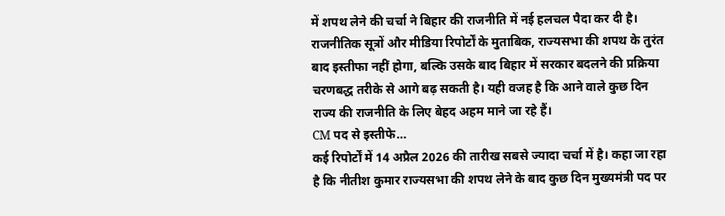में शपथ लेने की चर्चा ने बिहार की राजनीति में नई हलचल पैदा कर दी है। राजनीतिक सूत्रों और मीडिया रिपोर्टों के मुताबिक, राज्यसभा की शपथ के तुरंत बाद इस्तीफा नहीं होगा, बल्कि उसके बाद बिहार में सरकार बदलने की प्रक्रिया चरणबद्ध तरीके से आगे बढ़ सकती है। यही वजह है कि आने वाले कुछ दिन राज्य की राजनीति के लिए बेहद अहम माने जा रहे हैं।
CM पद से इस्तीफे…
कई रिपोर्टों में 14 अप्रैल 2026 की तारीख सबसे ज्यादा चर्चा में है। कहा जा रहा है कि नीतीश कुमार राज्यसभा की शपथ लेने के बाद कुछ दिन मुख्यमंत्री पद पर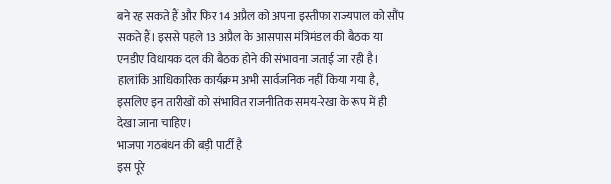बने रह सकते हैं और फिर 14 अप्रैल को अपना इस्तीफा राज्यपाल को सौंप सकते हैं। इससे पहले 13 अप्रैल के आसपास मंत्रिमंडल की बैठक या एनडीए विधायक दल की बैठक होने की संभावना जताई जा रही है। हालांकि आधिकारिक कार्यक्रम अभी सार्वजनिक नहीं किया गया है, इसलिए इन तारीखों को संभावित राजनीतिक समय-रेखा के रूप में ही देखा जाना चाहिए।
भाजपा गठबंधन की बड़ी पार्टी है
इस पूरे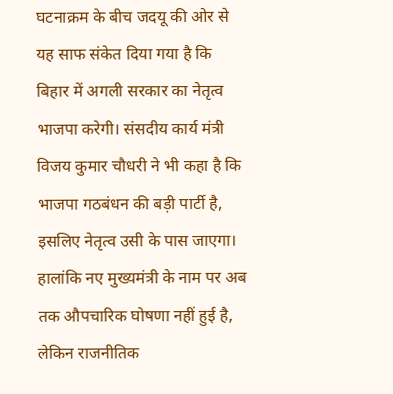घटनाक्रम के बीच जदयू की ओर से यह साफ संकेत दिया गया है कि बिहार में अगली सरकार का नेतृत्व भाजपा करेगी। संसदीय कार्य मंत्री विजय कुमार चौधरी ने भी कहा है कि भाजपा गठबंधन की बड़ी पार्टी है, इसलिए नेतृत्व उसी के पास जाएगा। हालांकि नए मुख्यमंत्री के नाम पर अब तक औपचारिक घोषणा नहीं हुई है, लेकिन राजनीतिक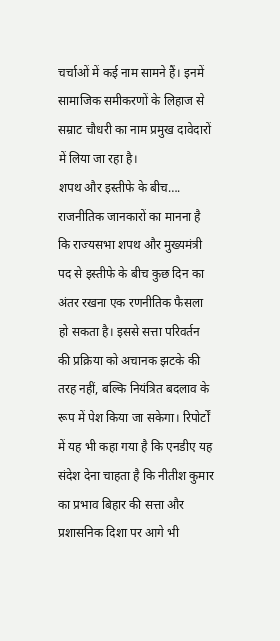चर्चाओं में कई नाम सामने हैं। इनमें सामाजिक समीकरणों के लिहाज से सम्राट चौधरी का नाम प्रमुख दावेदारों में लिया जा रहा है।
शपथ और इस्तीफे के बीच….
राजनीतिक जानकारों का मानना है कि राज्यसभा शपथ और मुख्यमंत्री पद से इस्तीफे के बीच कुछ दिन का अंतर रखना एक रणनीतिक फैसला हो सकता है। इससे सत्ता परिवर्तन की प्रक्रिया को अचानक झटके की तरह नहीं, बल्कि नियंत्रित बदलाव के रूप में पेश किया जा सकेगा। रिपोर्टों में यह भी कहा गया है कि एनडीए यह संदेश देना चाहता है कि नीतीश कुमार का प्रभाव बिहार की सत्ता और प्रशासनिक दिशा पर आगे भी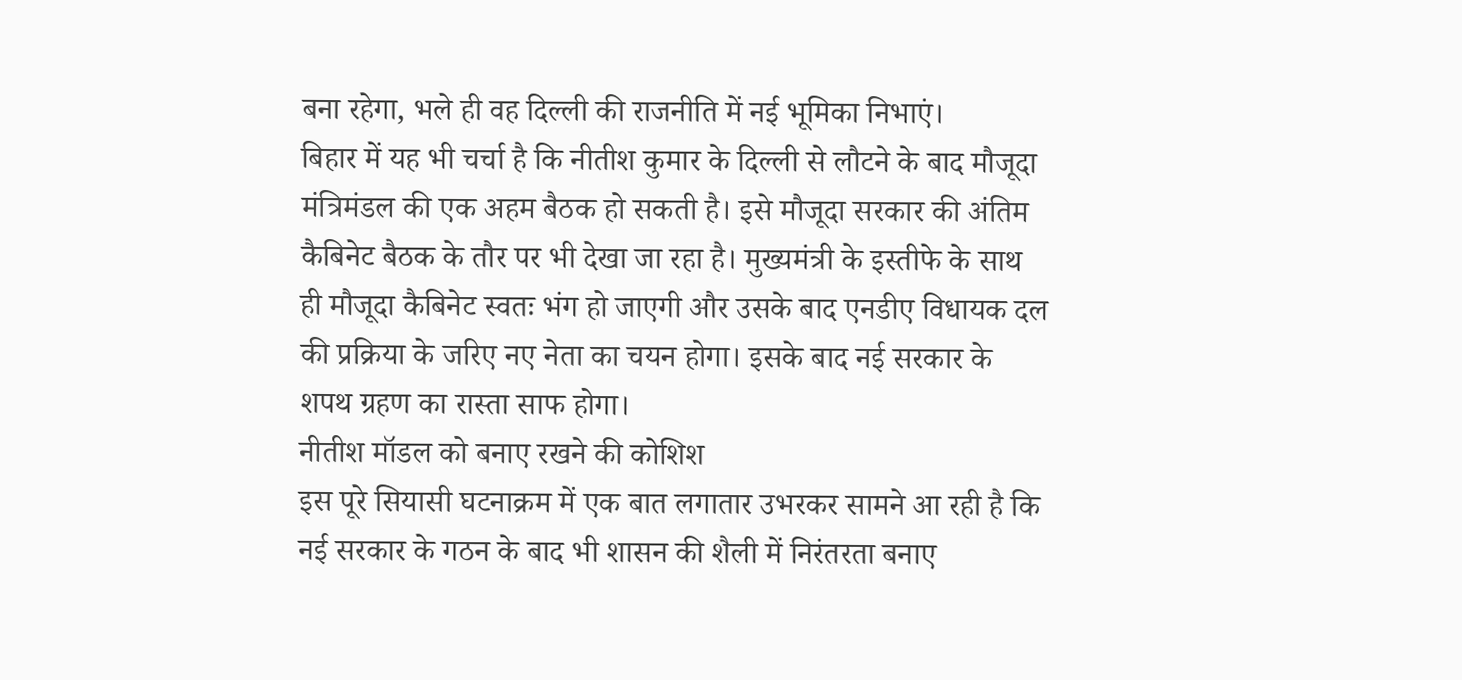बना रहेगा, भले ही वह दिल्ली की राजनीति में नई भूमिका निभाएं।
बिहार में यह भी चर्चा है कि नीतीश कुमार के दिल्ली से लौटने के बाद मौजूदा मंत्रिमंडल की एक अहम बैठक हो सकती है। इसे मौजूदा सरकार की अंतिम कैबिनेट बैठक के तौर पर भी देखा जा रहा है। मुख्यमंत्री के इस्तीफे के साथ ही मौजूदा कैबिनेट स्वतः भंग हो जाएगी और उसके बाद एनडीए विधायक दल की प्रक्रिया के जरिए नए नेता का चयन होगा। इसके बाद नई सरकार के शपथ ग्रहण का रास्ता साफ होगा।
नीतीश मॉडल को बनाए रखने की कोशिश
इस पूरे सियासी घटनाक्रम में एक बात लगातार उभरकर सामने आ रही है कि नई सरकार के गठन के बाद भी शासन की शैली में निरंतरता बनाए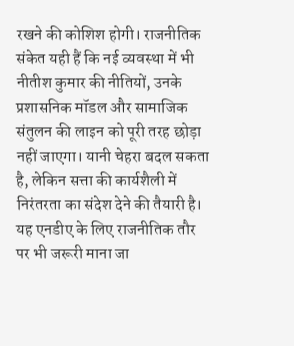रखने की कोशिश होगी। राजनीतिक संकेत यही हैं कि नई व्यवस्था में भी नीतीश कुमार की नीतियों, उनके प्रशासनिक मॉडल और सामाजिक संतुलन की लाइन को पूरी तरह छोड़ा नहीं जाएगा। यानी चेहरा बदल सकता है, लेकिन सत्ता की कार्यशैली में निरंतरता का संदेश देने की तैयारी है। यह एनडीए के लिए राजनीतिक तौर पर भी जरूरी माना जा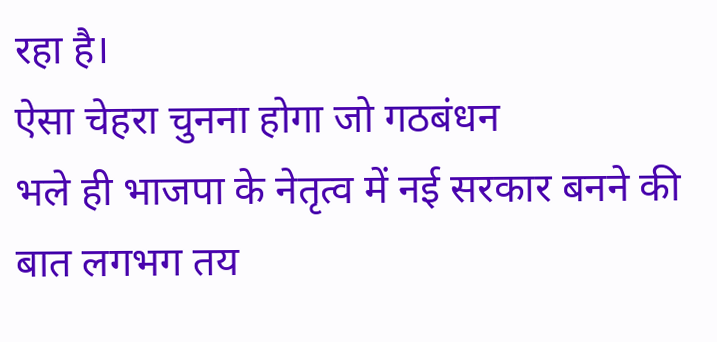रहा है।
ऐसा चेहरा चुनना होगा जो गठबंधन
भले ही भाजपा के नेतृत्व में नई सरकार बनने की बात लगभग तय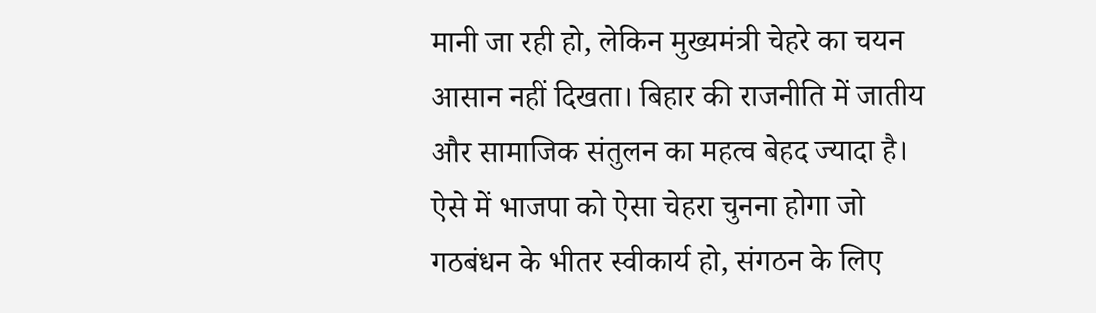मानी जा रही हो, लेकिन मुख्यमंत्री चेहरे का चयन आसान नहीं दिखता। बिहार की राजनीति में जातीय और सामाजिक संतुलन का महत्व बेहद ज्यादा है। ऐसे में भाजपा को ऐसा चेहरा चुनना होगा जो गठबंधन के भीतर स्वीकार्य हो, संगठन के लिए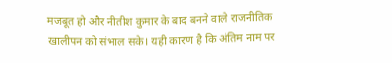मजबूत हो और नीतीश कुमार के बाद बनने वाले राजनीतिक खालीपन को संभाल सके। यही कारण है कि अंतिम नाम पर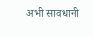अभी सावधानी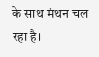के साथ मंथन चल रहा है।